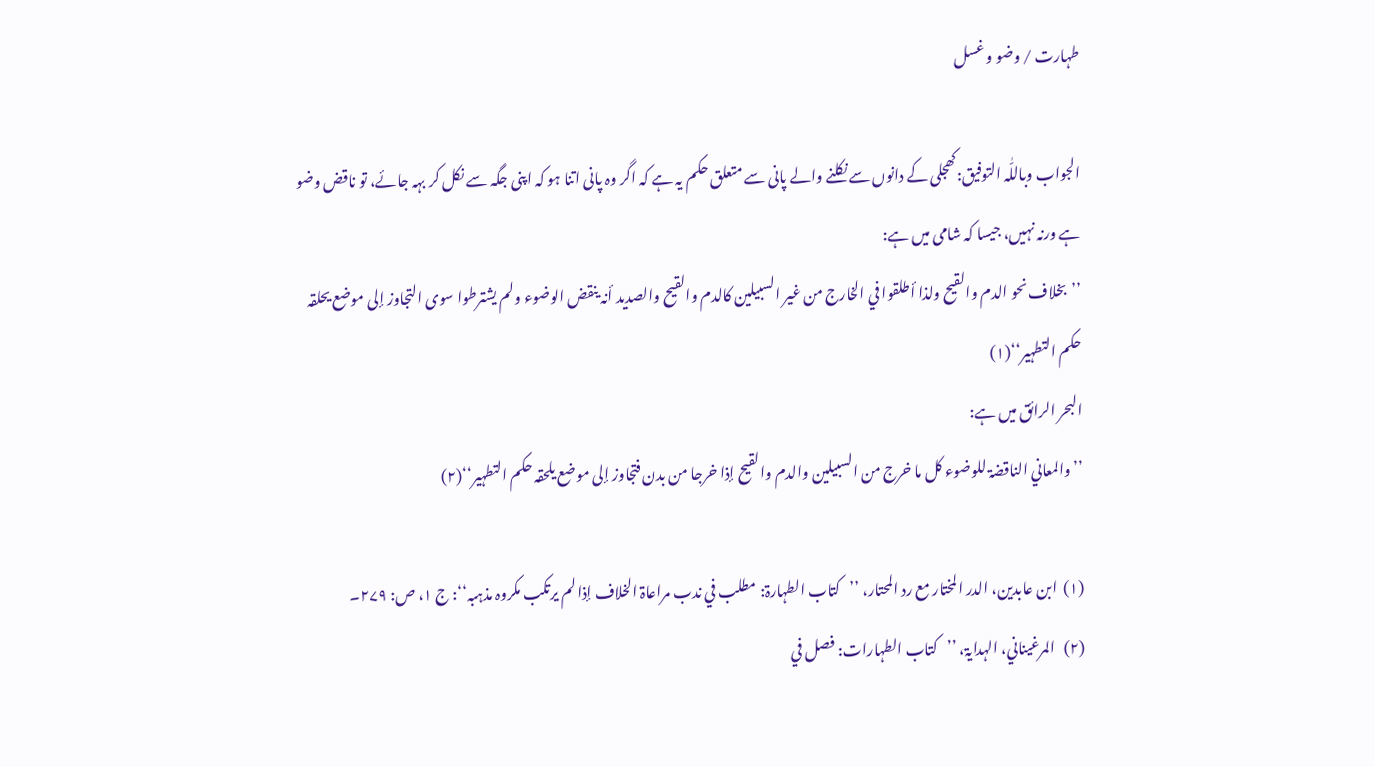طہارت / وضو و غسل

الجواب وباللّٰہ التوفیق:کھجلی کے دانوں سے نکلنے والے پانی سے متعلق حکم یہ ہے کہ اگر وہ پانی اتنا ہو کہ اپنی جگہ سے نکل کر بہہ جائے، تو ناقض وضو ہے ورنہ نہیں، جیسا کہ شامی میں ہے:
’’بخلاف نحو الدم والقیح ولذا أطلقوا في الخارج من غیر السبیلین کالدم والقیح والصدید أنہ ینقض الوضوء ولم یشترطوا سوی التجاوز إلی موضع یحلقہ حکم التطہیر‘‘(۱)
البحر الرائق میں ہے:
’’والمعاني الناقضۃ للوضوء کل ما خرج من السبیلین والدم والقیح إذا خرجا من بدن فتجاوز إلی موضع یلحقہ حکم التطہیر‘‘(۲)

(۱)  ابن عابدین، الدر المختار مع رد المحتار، ’’کتاب الطہارۃ: مطلب في ندب مراعاۃ الخلاف إذا لم یرتکب مکروہ مذہبہ‘‘: ج ۱، ص: ۲۷۹۔
(۲)   المرغیناني، الہدایۃ، ’’کتاب الطہارات: فصل في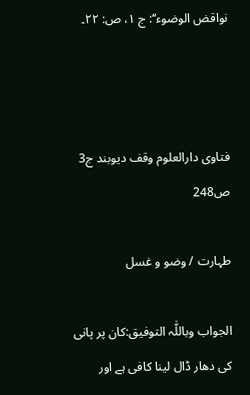نواقض الوضوء‘‘: ج ۱، ص: ۲۲۔



فتاوی دارالعلوم وقف دیوبند ج3 ص248

طہارت / وضو و غسل

الجواب وباللّٰہ التوفیق:کان پر پانی کی دھار ڈال لینا کافی ہے اور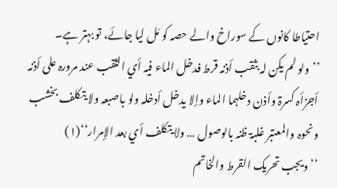احتیاطا کانوں کے سوراخ والے حصہ کو مَل لیا جائے، تو بہتر ہے۔
’’ولو لم یکن لہ بثقب أذنہ قرط فدخل الماء فیہ أي الثقب عند مرورہ علی أذنہ أجزأہ کسرۃ وأذن دخلہما الماء وإلا یدخل أدخلہ ولو باصبعہ ولا یتکلف بخشب ونحوہ والمعتبر غلبۃ ظنہ بالوصول … ولا یتکلف أي بعد الإمرار‘‘(۱)
’’ویجب تحریک القرط والخاتم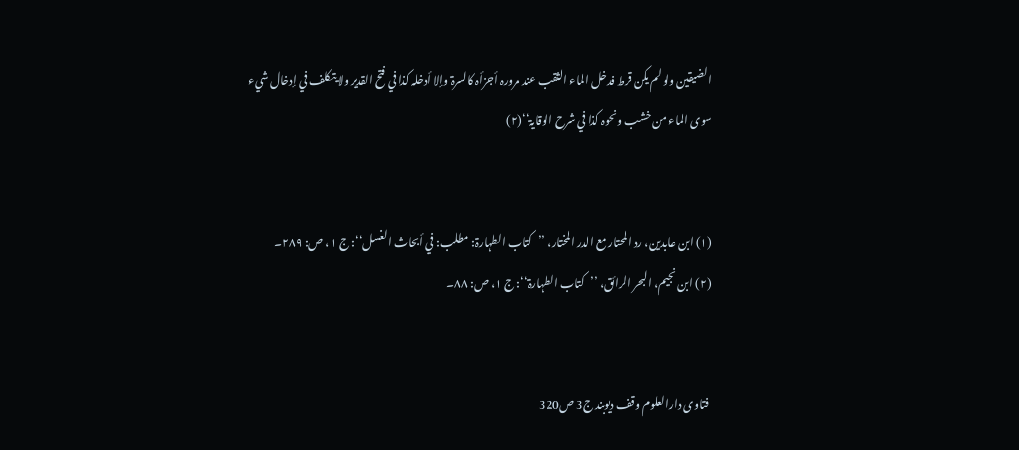الضیقین ولو لم یکن قرط فدخل الماء الثقب عند مرورہ أجزأہ کالسرۃ وإلا أدخلہ کذا في فتح القدیر ولا یتکلف في إدخال شيء سوی الماء من خشب ونحوہ کذا في شرح الوقایۃ‘‘(۲)


(۱) ابن عابدین، رد المحتار مع الدر المختار، ’’کتاب الطہارۃ: مطلب: في أبحاث الغسل‘‘: ج ۱، ص: ۲۸۹۔
(۲) ابن نجیم، البحر الرائق، ’’کتاب الطہارۃ‘‘: ج ۱، ص: ۸۸۔


 فتاوی دارالعلوم وقف دیوبند ج3 ص320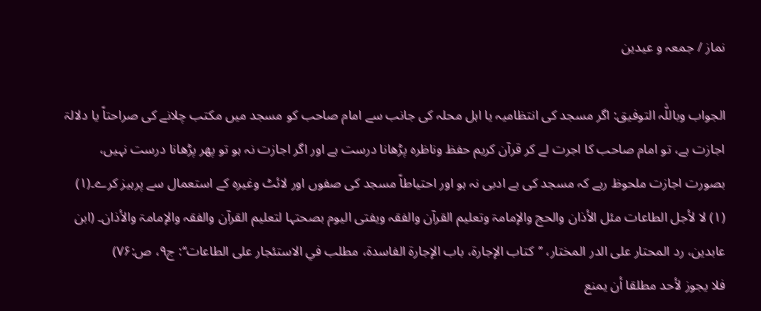نماز / جمعہ و عیدین

الجواب وباللّٰہ التوفیق: اگر مسجد کی انتظامیہ یا اہل محلہ کی جانب سے امام صاحب کو مسجد میں مکتب چلانے کی صراحتاً یا دلالۃ اجازت ہے، تو امام صاحب کا اجرت لے کر قرآن کریم حفظ وناظرہ پڑھانا درست ہے اور اگر اجازت نہ ہو تو پھر پڑھانا درست نہیں، بصورت اجازت ملحوظ رہے کہ مسجد کی بے ادبی نہ ہو اور احتیاطاً مسجد کی صفوں اور لائٹ وغیرہ کے استعمال سے پرہیز کرے۔(۱)
(۱) لا لأجل الطاعات مئل الأذان والحج والإمامۃ وتعلیم القرآن والفقہ ویفتی الیوم بصحتہا لتعلیم القرآن والفقہ والإمامۃ والأذان۔ (ابن عابدین، رد المحتار علی الدر المختار، ’’کتاب الإجارۃ، باب الإجارۃ الفاسدۃ، مطلب في الاستئجار علی الطاعات‘‘: ج۹، ص:۷۶)
فلا یجوز لأحد مطلقا أن یمنع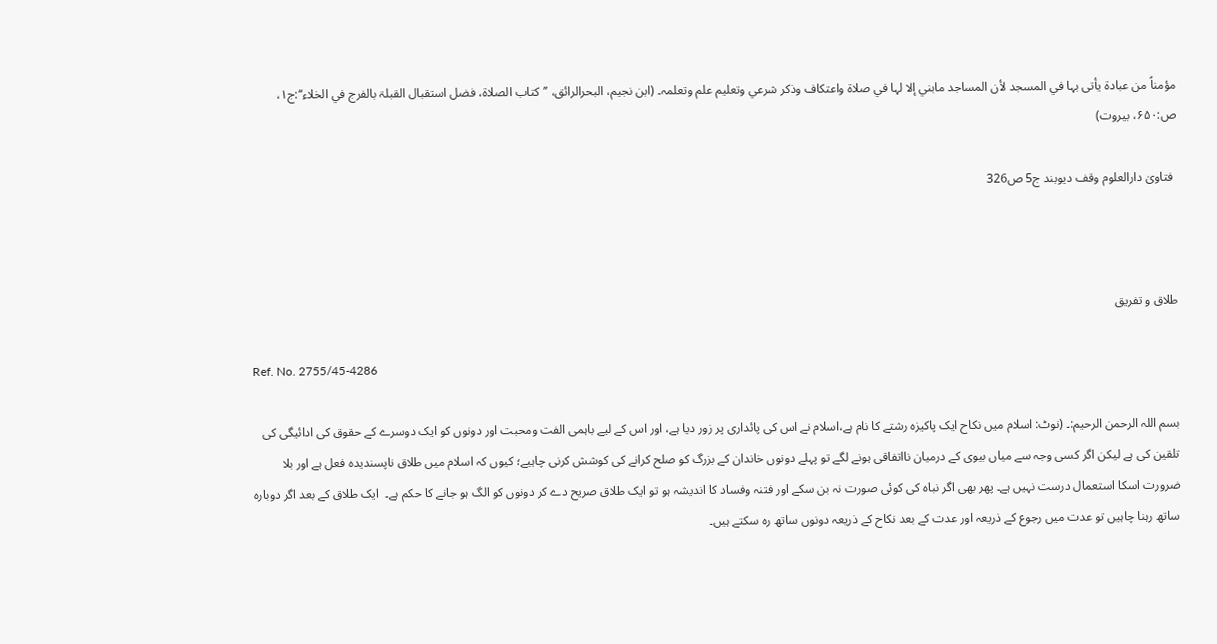مؤمناً من عبادۃ یأتی بہا في المسجد لأن المساجد مابني إلا لہا في صلاۃ واعتکاف وذکر شرعي وتعلیم علم وتعلمہ۔ (ابن نجیم، البحرالرائق، ’’کتاب الصلاۃ، فضل استقبال القبلۃ بالفرج في الخلاء‘‘:ج۱، ص:۶۵۰، بیروت)

 فتاویٰ دارالعلوم وقف دیوبند ج5 ص326



طلاق و تفریق

Ref. No. 2755/45-4286

بسم اللہ الرحمن الرحیم:۔ (نوٹ: اسلام میں نکاح ایک پاکیزہ رشتے کا نام ہے،اسلام نے اس کی پائداری پر زور دیا ہے، اور اس کے لیے باہمی الفت ومحبت اور دونوں کو ایک دوسرے کے حقوق کی ادائیگی کی تلقین کی ہے لیکن اگر کسی وجہ سے میاں بیوی کے درمیان نااتفاقی ہونے لگے تو پہلے دونوں خاندان کے بزرگ کو صلح کرانے کی کوشش کرنی چاہیے؛ کیوں کہ اسلام میں طلاق ناپسندیدہ فعل ہے اور بلا ضرورت اسکا استعمال درست نہیں ہے۔ پھر بھی اگر نباہ کی کوئی صورت نہ بن سکے اور فتنہ وفساد کا اندیشہ ہو تو ایک طلاق صریح دے کر دونوں کو الگ ہو جانے کا حکم ہے۔  ایک طلاق کے بعد اگر دوبارہ ساتھ رہنا چاہیں تو عدت میں رجوع کے ذریعہ اور عدت کے بعد نکاح کے ذریعہ دونوں ساتھ رہ سکتے ہیں۔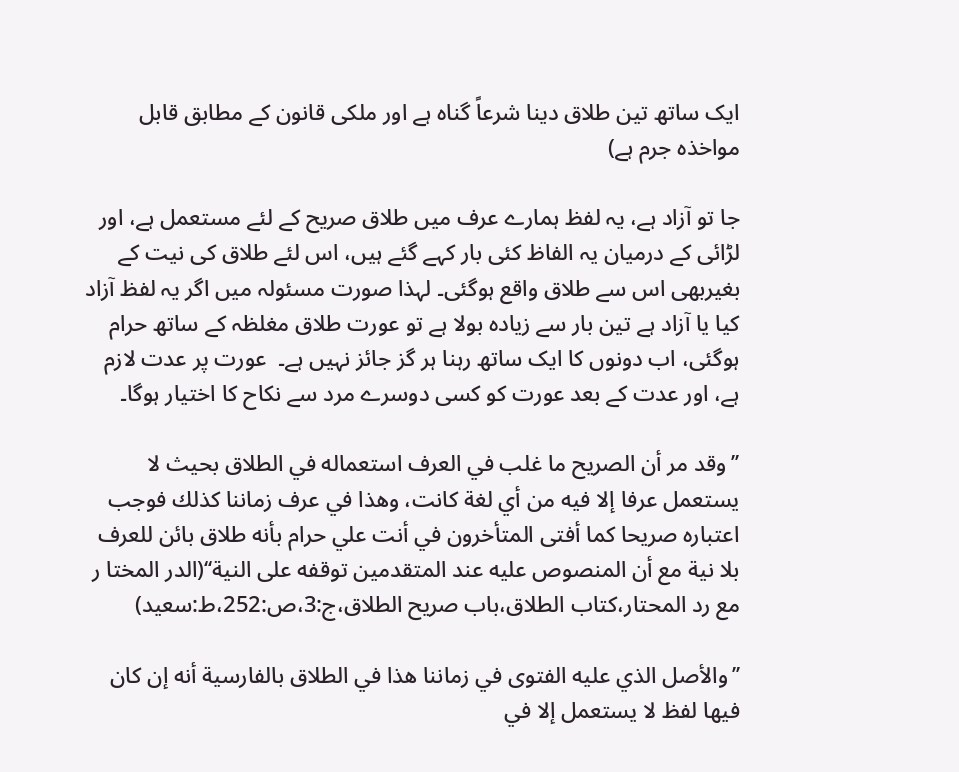ایک ساتھ تین طلاق دینا شرعاً گناہ ہے اور ملکی قانون کے مطابق قابل مواخذہ جرم ہے)

جا تو آزاد ہے، یہ لفظ ہمارے عرف میں طلاق صریح کے لئے مستعمل ہے، اور لڑائی کے درمیان یہ الفاظ کئی بار کہے گئے ہیں، اس لئے طلاق کی نیت کے  بغیربھی اس سے طلاق واقع ہوگئی۔ لہذا صورت مسئولہ میں اگر یہ لفظ آزاد کیا یا آزاد ہے تین بار سے زیادہ بولا ہے تو عورت طلاق مغلظہ کے ساتھ حرام ہوگئی، اب دونوں کا ایک ساتھ رہنا ہر گز جائز نہیں ہے۔  عورت پر عدت لازم ہے، اور عدت کے بعد عورت کو کسی دوسرے مرد سے نکاح کا اختیار ہوگا۔

’’وقد مر أن الصريح ما غلب في العرف استعماله في الطلاق بحيث لا يستعمل عرفا إلا فيه من أي لغة كانت، وهذا في عرف زماننا كذلك فوجب اعتباره صريحا كما أفتى المتأخرون في أنت علي حرام بأنه طلاق بائن للعرف بلا نية مع أن المنصوص عليه عند المتقدمين توقفه على النية‘‘(الدر المختا ر مع رد المحتار،کتاب الطلاق،باب صریح الطلاق،ج:3،ص:252،ط:سعید)

’’والأصل الذي عليه الفتوى في زماننا هذا في الطلاق بالفارسية أنه إن كان فيها لفظ لا يستعمل إلا في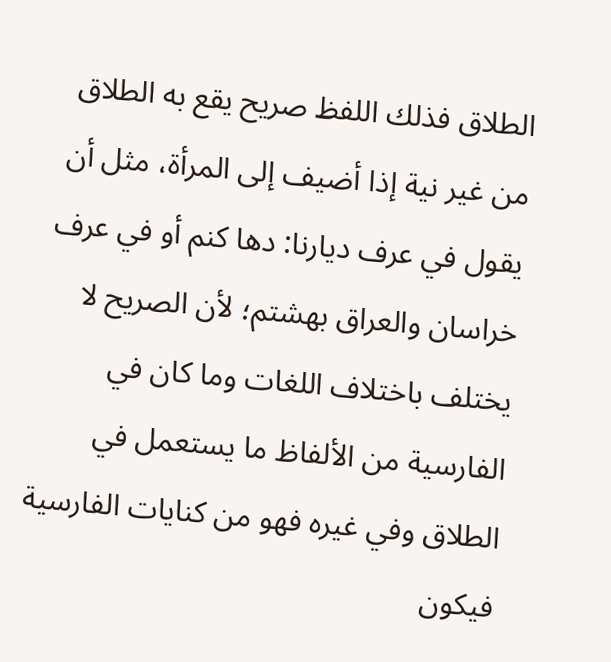الطلاق فذلك اللفظ صريح يقع به الطلاق من غير نية إذا أضيف إلى المرأة، مثل أن يقول في عرف ديارنا: دها كنم أو في عرف خراسان والعراق بهشتم؛ لأن الصريح لا يختلف باختلاف اللغات وما كان في الفارسية من الألفاظ ما يستعمل في الطلاق وفي غيره فهو من كنايات الفارسية فيكون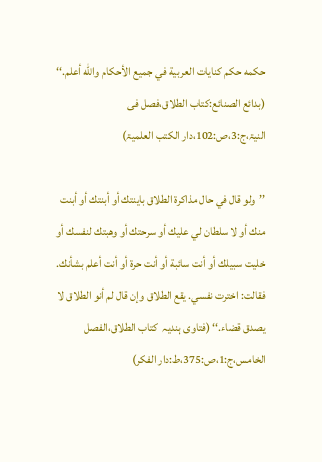حكمه حكم كنايات العربية في جميع الأحكام والله أعلم.‘‘ (بدائع الصنائع:کتاب الطلاق،فصل فی النیۃ،ج:3،ص:102،دار الکتب العلمیۃ)

’’ولو قال في حال مذاكرة الطلاق باينتك أو أبنتك أو أبنت منك أو لا سلطان لي عليك أو سرحتك أو وهبتك لنفسك أو خليت سبيلك أو أنت سائبة أو أنت حرة أو أنت أعلم بشأنك. فقالت: اخترت نفسي. يقع الطلاق وإن قال لم أنو الطلاق لا يصدق قضاء.‘‘ (فتاوی ہندیہ  کتاب الطلاق،الفصل الخامس،ج:1،ص:375،ط:دار الفکر)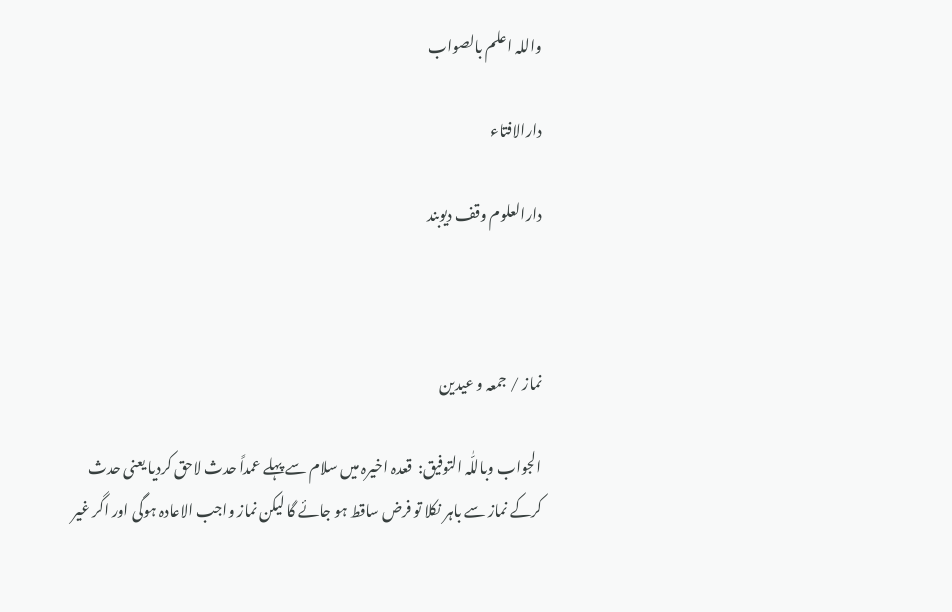واللہ اعلم بالصواب

دارالافتاء

دارالعلوم وقف دیوبند



نماز / جمعہ و عیدین

الجواب وباللّٰہ التوفیق:  قعدہ اخیرہ میں سلام سے پہلے عمداً حدث لاحق کردیا یعنی حدث کرکے نماز سے باہر نکلا تو فرض ساقط ہو جائے گا لیکن نماز واجب الاعادہ ہوگی اور اگر غیر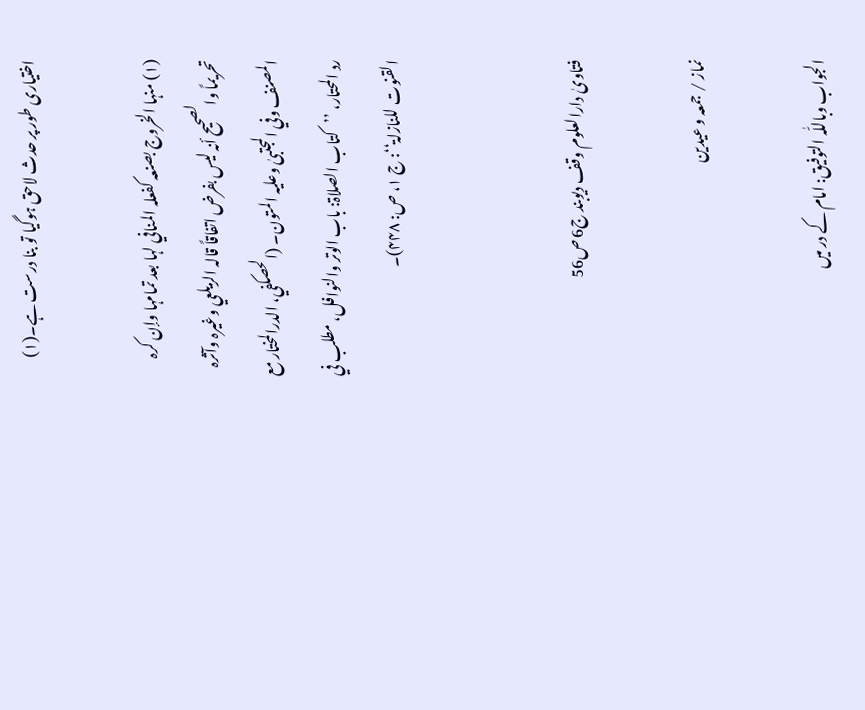اختیاری طور پر حدث لاحق ہوگیا تو بنا درست ہے۔(۱)

(۱) منہا الخروج بصنعہ کفعلہ المنافي لہا بعد تمامہا وإن کرہ تحریماً والصحیح أنہ لیس بفرض اتفاقاً قالہ الزیلعي وغیرہ وآثرہ المصنف وفي المجتبیٰ وعلیہ المتون۔ (الحصکفي، الدرالمختار مع رد المحتار، ’’کتاب الصلاۃ: باب الوتر والنوافل، مطلب في القنوت للنازلۃ‘‘: ج ۱، ص: ۴۴۸)۔


فتاویٰ دارالعلوم وقف دیوبند ج6 ص56

نماز / جمعہ و عیدین

الجواب وباللّٰہ التوفیق: امام کے در میں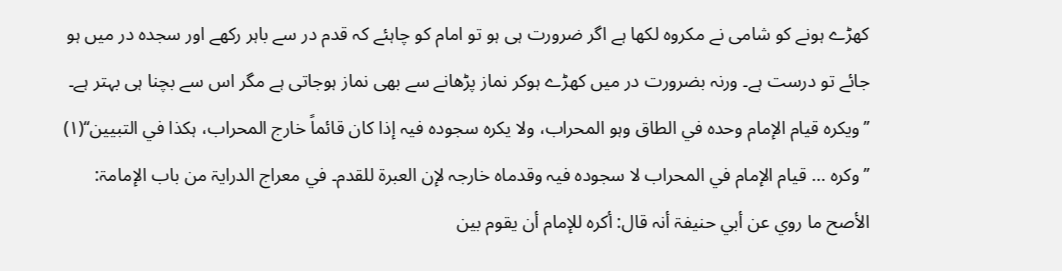کھڑے ہونے کو شامی نے مکروہ لکھا ہے اگر ضرورت ہی ہو تو امام کو چاہئے کہ قدم در سے باہر رکھے اور سجدہ در میں ہو جائے تو درست ہے۔ ورنہ بضرورت در میں کھڑے ہوکر نماز پڑھانے سے بھی نماز ہوجاتی ہے مگر اس سے بچنا ہی بہتر ہے۔
’’ویکرہ قیام الإمام وحدہ في الطاق وہو المحراب، ولا یکرہ سجودہ فیہ إذا کان قائماً خارج المحراب، ہکذا في التبیین‘‘(۱)
’’وکرہ … قیام الإمام في المحراب لا سجودہ فیہ وقدماہ خارجہ لإن العبرۃ للقدم۔ في معراج الدرایۃ من باب الإمامۃ: الأصح ما روي عن أبي حنیفۃ أنہ قال: أکرہ للإمام أن یقوم بین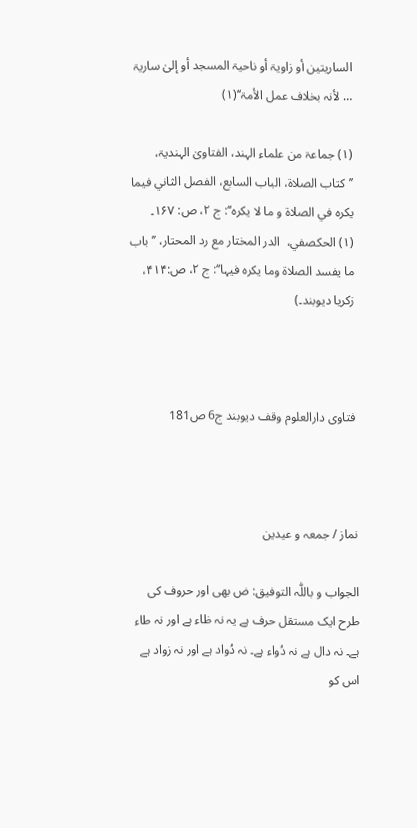الساریتین أو زاویۃ أو ناحیۃ المسجد أو إلیٰ ساریۃ … لأنہ بخلاف عمل الأمۃ‘‘(۱)

(۱) جماعۃ من علماء الہند، الفتاویٰ الہندیۃ، ’’کتاب الصلاۃ، الباب السابع، الفصل الثاني فیما یکرہ في الصلاۃ و ما لا یکرہ‘‘: ج ۲، ص: ۱۶۷۔
(۱) الحکصفي،  الدر المختار مع رد المحتار، ’’باب ما یفسد الصلاۃ وما یکرہ فیہا‘‘: ج ۲، ص:۴۱۴، زکریا دیوبند۔)



فتاوی دارالعلوم وقف دیوبند ج6 ص181



نماز / جمعہ و عیدین

الجواب و باللّٰہ التوفیق: ض بھی اور حروف کی طرح ایک مستقل حرف ہے یہ نہ ظاء ہے اور نہ طاء ہے۔ نہ دال ہے نہ دُواء ہے۔ نہ دُواد ہے اور نہ زواد ہے اس کو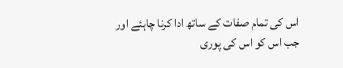اس کی تمام صفات کے ساتھ ادا کرنا چاہئے اور جب اس کو اس کی پوری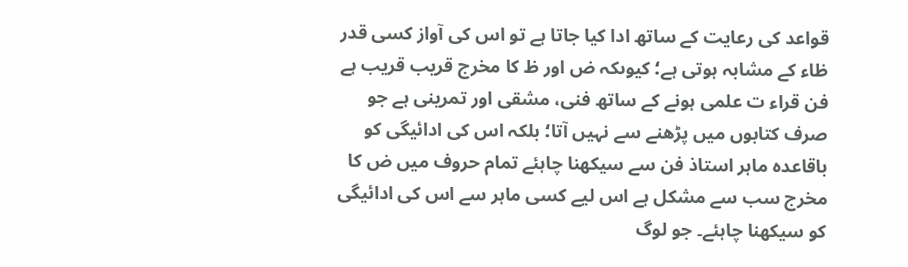قواعد کی رعایت کے ساتھ ادا کیا جاتا ہے تو اس کی آواز کسی قدر ظاء کے مشابہ ہوتی ہے؛ کیوںکہ ض اور ظ کا مخرج قریب قریب ہے فن قراء ت علمی ہونے کے ساتھ فنی، مشقی اور تمرینی ہے جو صرف کتابوں میں پڑھنے سے نہیں آتا؛ بلکہ اس کی ادائیگی کو باقاعدہ ماہر استاذ فن سے سیکھنا چاہئے تمام حروف میں ض کا مخرج سب سے مشکل ہے اس لیے کسی ماہر سے اس کی ادائیگی کو سیکھنا چاہئے۔ جو لوگ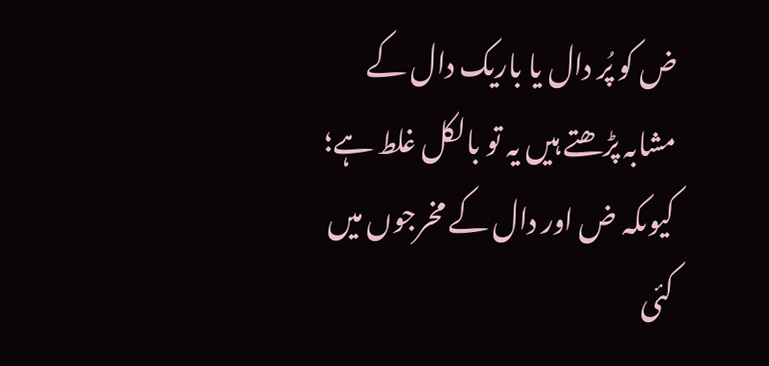ض کو پُر دال یا باریک دال کے مشابہ پڑھتے ہیں یہ تو بالکل غلط ہے؛ کیوںکہ ض اور دال کے مخرجوں میں کئی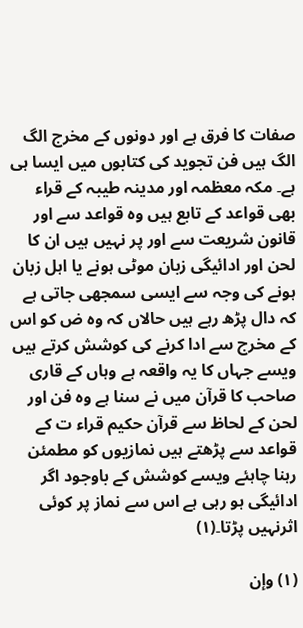صفات کا فرق ہے اور دونوں کے مخرج الگ الگ ہیں فن تجوید کی کتابوں میں ایسا ہی ہے۔ مکہ معظمہ اور مدینہ طیبہ کے قراء بھی قواعد کے تابع ہیں وہ قواعد سے اور قانون شریعت سے اور پر نہیں ہیں ان کا لحن اور ادائیگی زبان موٹی ہونے یا اہل زبان ہونے کی وجہ سے ایسی سمجھی جاتی ہے کہ دال پڑھ رہے ہیں حالاں کہ وہ ض کو اس کے مخرج سے ادا کرنے کی کوشش کرتے ہیں ویسے جہاں کا یہ واقعہ ہے وہاں کے قاری صاحب کا قرآن میں نے سنا ہے وہ فن اور لحن کے لحاظ سے قرآن حکیم قراء ت کے قواعد سے پڑھتے ہیں نمازیوں کو مطمئن رہنا چاہئے ویسے کوشش کے باوجود اگر ادائیگی ہو رہی ہے اس سے نماز پر کوئی اثرنہیں پڑتا۔(۱)

(۱) وإن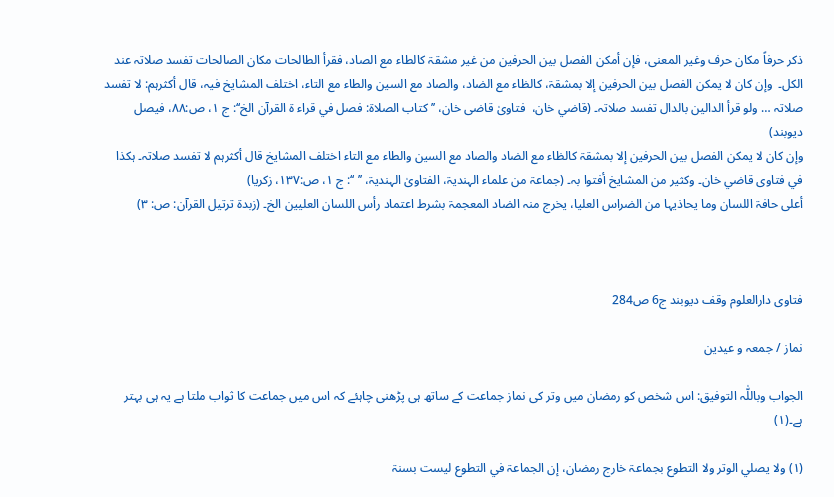ذکر حرفاً مکان حرف وغیر المعنی، فإن أمکن الفصل بین الحرفین من غیر مشقۃ کالطاء مع الصاد، فقرأ الطالحات مکان الصالحات تفسد صلاتہ عند الکل۔  وإن کان لا یمکن الفصل بین الحرفین إلا بمشقۃ، کالظاء مع الضاد، والصاد مع السین والطاء مع التاء، اختلف المشایخ فیہ، قال أکثرہم: لا تفسد صلاتہ … ولو قرأ الدالین بالدال تفسد صلاتہ۔ (قاضي خان،  فتاویٰ قاضی خان، ’’کتاب الصلاۃ: فصل في قراء ۃ القرآن الخ‘‘: ج ۱، ص:۸۸، فیصل دیوبند)
وإن کان لا یمکن الفصل بین الحرفین إلا بمشقۃ کالظاء مع الضاد والصاد مع السین والطاء مع التاء اختلف المشایخ قال أکثرہم لا تفسد صلاتہ۔ ہکذا في فتاوی قاضي خان۔ وکثیر من المشایخ أفتوا بہ۔ (جماعۃ من علماء الہندیۃ، الفتاویٰ الہندیۃ، ’’ ‘‘: ج ۱، ص:۱۳۷، زکریا)
أعلی حافۃ اللسان وما یحاذیہا من الضراس العلیا، یخرج منہ الضاد المعجمۃ بشرط اعتماد رأس اللسان العلیین الخ۔ (زبدۃ ترتیل القرآن: ص: ۳)



فتاوی دارالعلوم وقف دیوبند ج6 ص284

نماز / جمعہ و عیدین

الجواب وباللّٰہ التوفیق: اس شخص کو رمضان میں وتر کی نماز جماعت کے ساتھ ہی پڑھنی چاہئے کہ اس میں جماعت کا ثواب ملتا ہے یہ ہی بہتر ہے۔(۱)

(۱) ولا یصلي الوتر ولا التطوع بجماعۃ خارج رمضان، إن الجماعۃ في التطوع لیست بسنۃ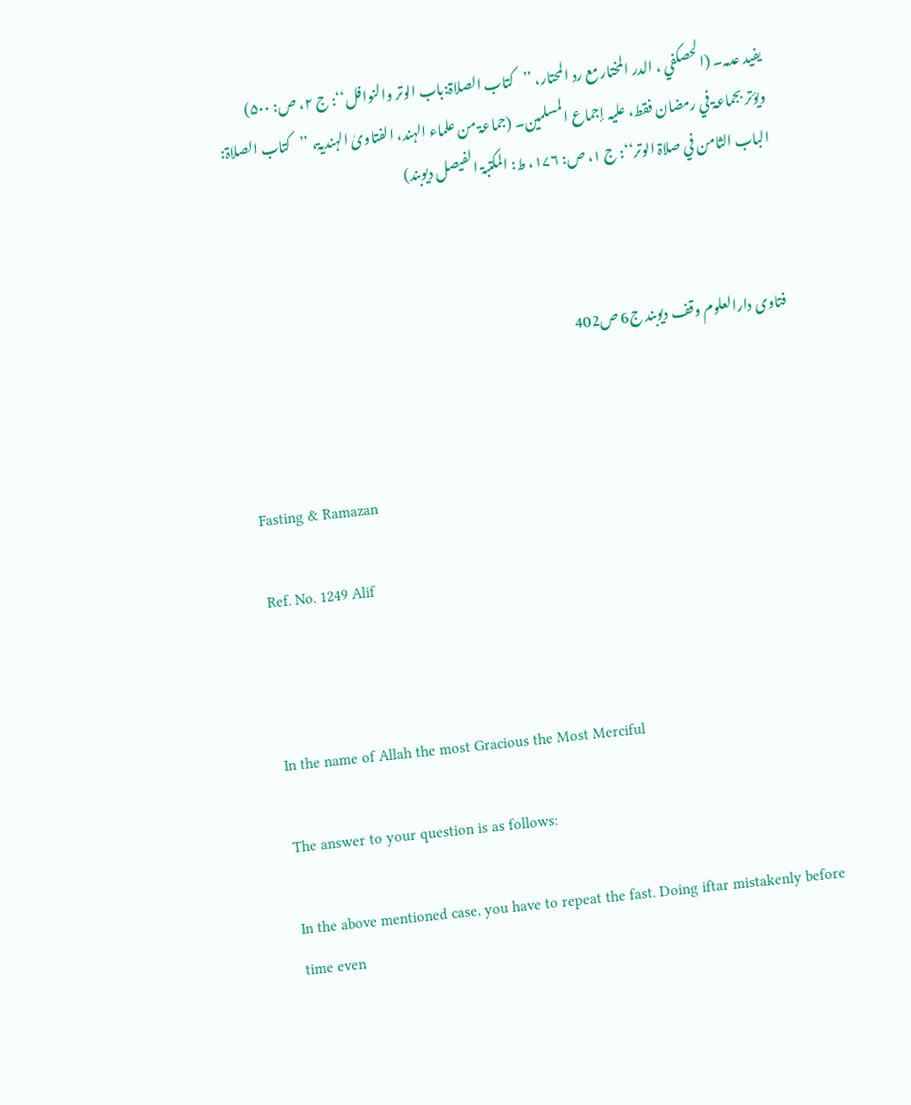یفید عدمہ۔ (الحصکفي ، الدر المختار مع رد المحتار، ’’کتاب الصلاۃ:باب الوتر والنوافل‘‘: ج ۲، ص: ۵۰۰)
ویؤتر بجماعۃ في رمضان فقط، علیہ إجماع المسلمین۔ (جماعۃ من علماء الہند، الفتاویٰ الہندیۃ، ’’کتاب الصلاۃ: الباب الثامن في صلاۃ الوتر‘‘: ج ۱، ص: ۱۷۶، ط: المکتبۃ الفیصل دیوبند)



فتاوی دارالعلوم وقف دیوبند ج6 ص402



Fasting & Ramazan

Ref. No. 1249 Alif



In the name of Allah the most Gracious the Most Merciful

The answer to your question is as follows:

In the above mentioned case, you have to repeat the fast. Doing iftar mistakenly before time even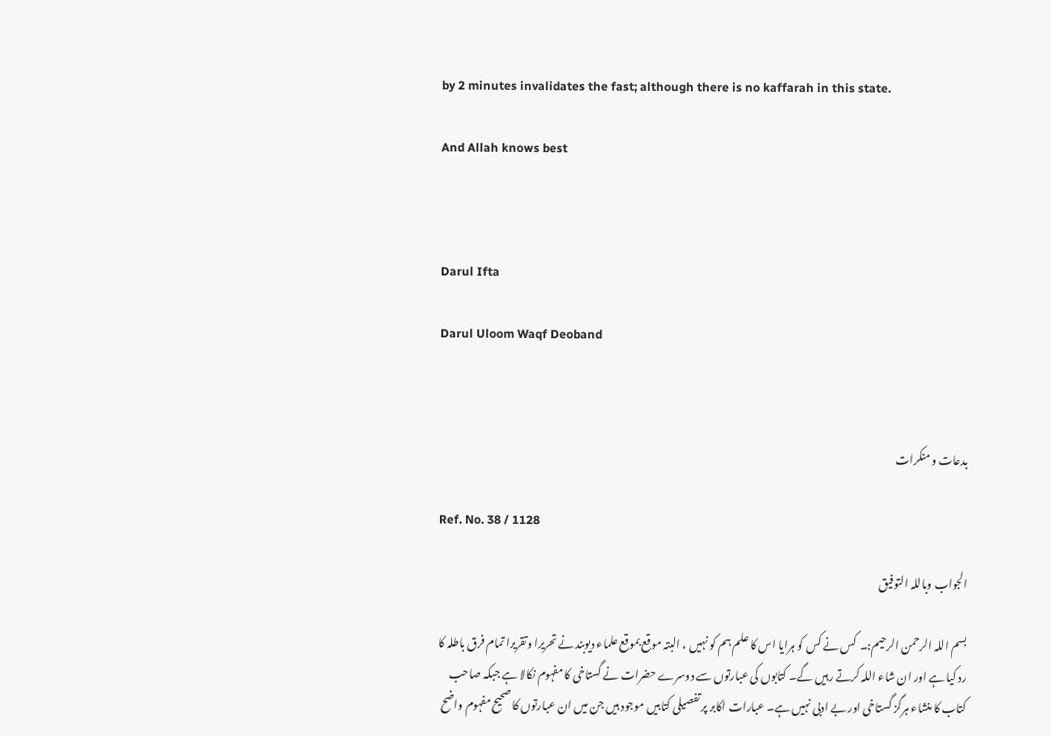by 2 minutes invalidates the fast; although there is no kaffarah in this state.

And Allah knows best



Darul Ifta

Darul Uloom Waqf Deoband



بدعات و منکرات

Ref. No. 38 / 1128

الجواب وباللہ التوفیق

بسم اللہ الرحمن الرحیم:۔  کس نے کس کو ہرایا اس کا علم ہم کو نہیں ، البتہ موقع بموقع علماء دیوبند نے تحریرا وتقریرا تمام فرق باطلہ کا رد کیا ہے اور ان شاء اللہ کرتے رہیں گے۔ کتابوں کی عبارتوں سے دوسرے حضرات نے گستاخی کا مفہوم نکالا ہے جبکہ صاحب کتاب کا منشاء ہرگز گستاخی اور بے ادبی نہیں ہے۔ عبارات اکابر پر تفصیلی کتابیں موجود ہیں جن میں ان عبارتوں کا صحیح مفہوم واضح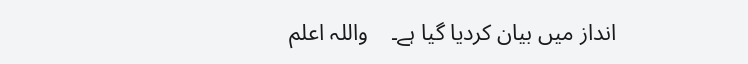انداز میں بیان کردیا گیا ہے۔    واللہ اعلم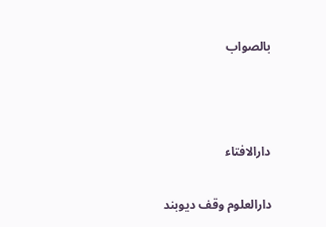بالصواب



دارالافتاء

دارالعلوم وقف دیوبند